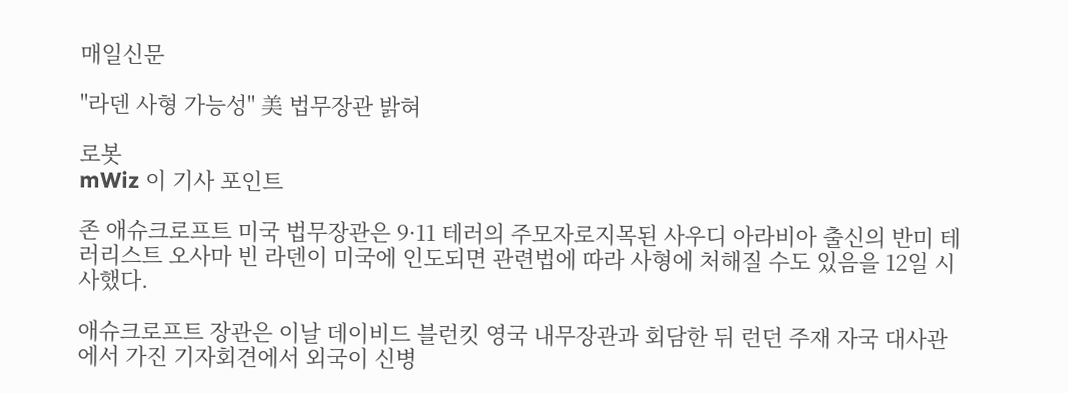매일신문

"라덴 사형 가능성" 美 법무장관 밝혀

로봇
mWiz 이 기사 포인트

존 애슈크로프트 미국 법무장관은 9·11 테러의 주모자로지목된 사우디 아라비아 출신의 반미 테러리스트 오사마 빈 라덴이 미국에 인도되면 관련법에 따라 사형에 처해질 수도 있음을 12일 시사했다.

애슈크로프트 장관은 이날 데이비드 블런킷 영국 내무장관과 회담한 뒤 런던 주재 자국 대사관에서 가진 기자회견에서 외국이 신병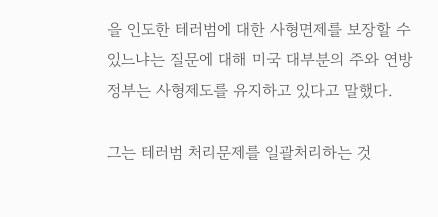을 인도한 테러범에 대한 사형면제를 보장할 수 있느냐는 질문에 대해 미국 대부분의 주와 연방정부는 사형제도를 유지하고 있다고 말했다.

그는 테러범 처리문제를 일괄처리하는 것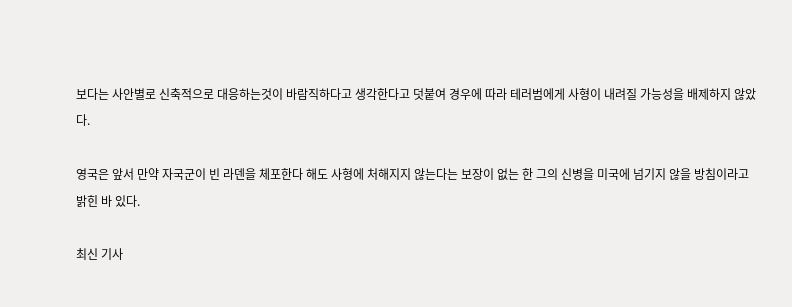보다는 사안별로 신축적으로 대응하는것이 바람직하다고 생각한다고 덧붙여 경우에 따라 테러범에게 사형이 내려질 가능성을 배제하지 않았다.

영국은 앞서 만약 자국군이 빈 라덴을 체포한다 해도 사형에 처해지지 않는다는 보장이 없는 한 그의 신병을 미국에 넘기지 않을 방침이라고 밝힌 바 있다.

최신 기사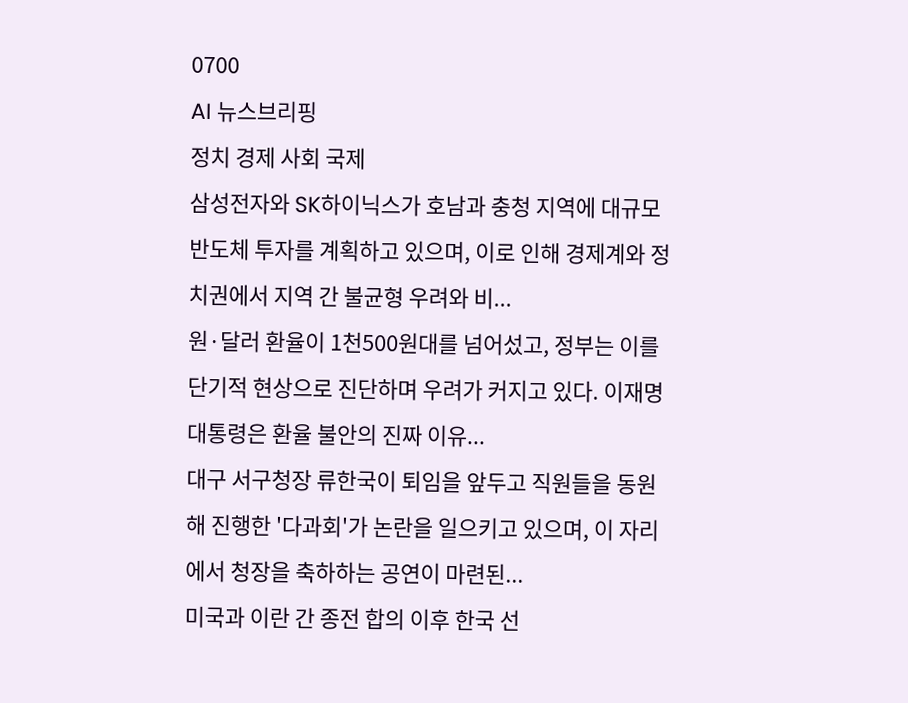0700
AI 뉴스브리핑
정치 경제 사회 국제
삼성전자와 SK하이닉스가 호남과 충청 지역에 대규모 반도체 투자를 계획하고 있으며, 이로 인해 경제계와 정치권에서 지역 간 불균형 우려와 비...
원·달러 환율이 1천500원대를 넘어섰고, 정부는 이를 단기적 현상으로 진단하며 우려가 커지고 있다. 이재명 대통령은 환율 불안의 진짜 이유...
대구 서구청장 류한국이 퇴임을 앞두고 직원들을 동원해 진행한 '다과회'가 논란을 일으키고 있으며, 이 자리에서 청장을 축하하는 공연이 마련된...
미국과 이란 간 종전 합의 이후 한국 선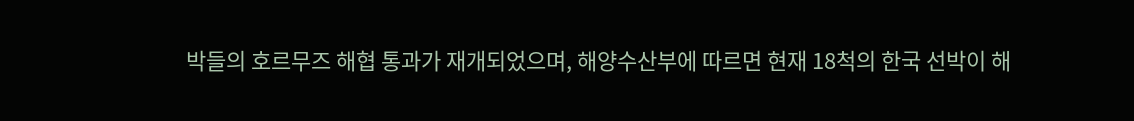박들의 호르무즈 해협 통과가 재개되었으며, 해양수산부에 따르면 현재 18척의 한국 선박이 해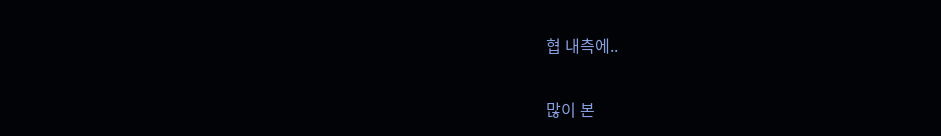협 내측에..

많이 본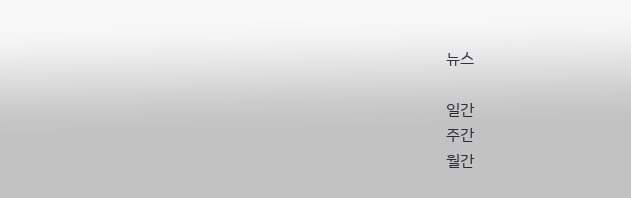뉴스

일간
주간
월간